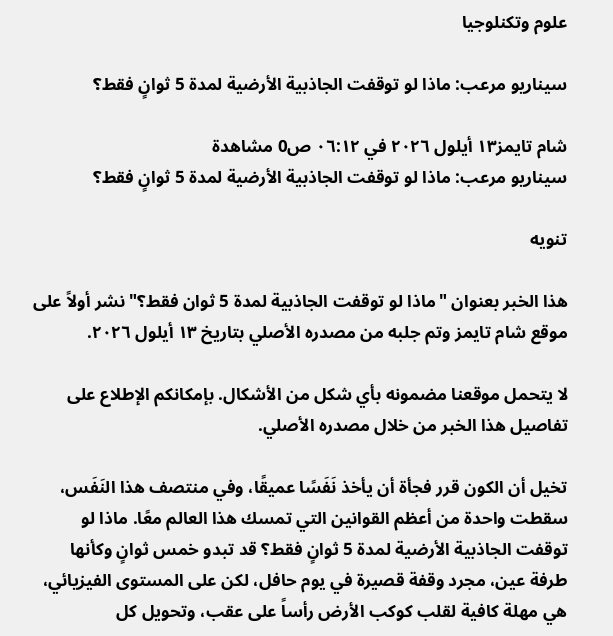علوم وتكنلوجيا

سيناريو مرعب: ماذا لو توقفت الجاذبية الأرضية لمدة 5 ثوانٍ فقط؟

شام تايمز١٣ أيلول ٢٠٢٦ في ٠٦:١٢ ص0 مشاهدة
سيناريو مرعب: ماذا لو توقفت الجاذبية الأرضية لمدة 5 ثوانٍ فقط؟

تنويه

هذا الخبر بعنوان "ماذا لو توقفت الجاذبية لمدة 5 ثوان فقط؟" نشر أولاً على موقع شام تايمز وتم جلبه من مصدره الأصلي بتاريخ ١٣ أيلول ٢٠٢٦.

لا يتحمل موقعنا مضمونه بأي شكل من الأشكال. بإمكانكم الإطلاع على تفاصيل هذا الخبر من خلال مصدره الأصلي.

تخيل أن الكون قرر فجأة أن يأخذ نَفَسًا عميقًا، وفي منتصف هذا النَفَس، سقطت واحدة من أعظم القوانين التي تمسك هذا العالم معًا. ماذا لو توقفت الجاذبية الأرضية لمدة 5 ثوانٍ فقط؟ قد تبدو خمس ثوانٍ وكأنها طرفة عين، مجرد وقفة قصيرة في يوم حافل، لكن على المستوى الفيزيائي، هي مهلة كافية لقلب كوكب الأرض رأساً على عقب، وتحويل كل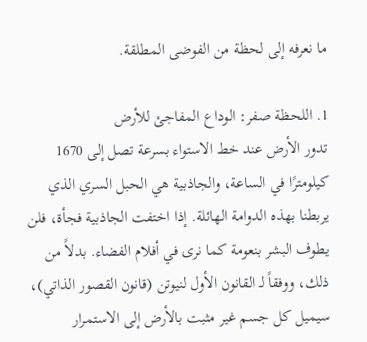ما نعرفه إلى لحظة من الفوضى المطلقة.

1. اللحظة صفر: الوداع المفاجئ للأرض
تدور الأرض عند خط الاستواء بسرعة تصل إلى 1670 كيلومترًا في الساعة، والجاذبية هي الحبل السري الذي يربطنا بهذه الدوامة الهائلة. إذا اختفت الجاذبية فجأة، فلن يطوف البشر بنعومة كما نرى في أفلام الفضاء. بدلاً من ذلك، ووفقاً لـ القانون الأول لنيوتن (قانون القصور الذاتي)، سيميل كل جسم غير مثبت بالأرض إلى الاستمرار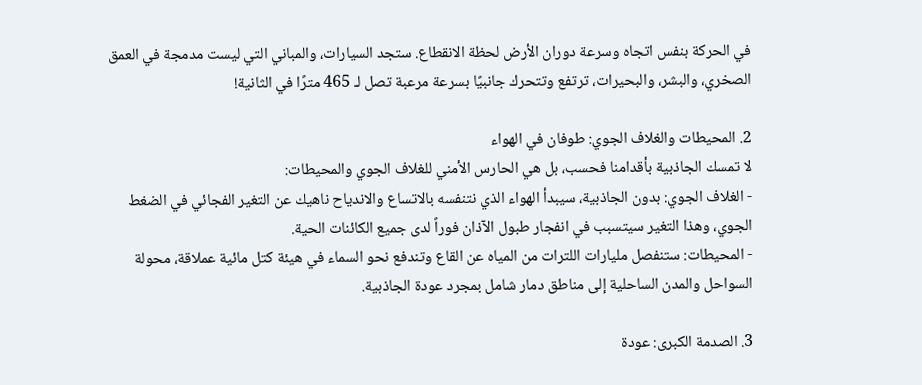في الحركة بنفس اتجاه وسرعة دوران الأرض لحظة الانقطاع. ستجد السيارات، والمباني التي ليست مدمجة في العمق الصخري، والبشر، والبحيرات، ترتفع وتتحرك جانبيًا بسرعة مرعبة تصل لـ 465 مترًا في الثانية!

2. المحيطات والغلاف الجوي: طوفان في الهواء
لا تمسك الجاذبية بأقدامنا فحسب، بل هي الحارس الأمني للغلاف الجوي والمحيطات:
- الغلاف الجوي: بدون الجاذبية، سيبدأ الهواء الذي نتنفسه بالاتساع والاندياح ناهيك عن التغير الفجائي في الضغط الجوي، وهذا التغير سيتسبب في انفجار طبول الآذان فوراً لدى جميع الكائنات الحية.
- المحيطات: ستنفصل مليارات اللترات من المياه عن القاع وتندفع نحو السماء في هيئة كتل مائية عملاقة، محولة السواحل والمدن الساحلية إلى مناطق دمار شامل بمجرد عودة الجاذبية.

3. الصدمة الكبرى: عودة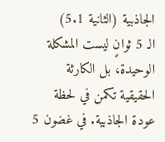الجاذبية (الثانية 5.1)
الـ 5 ثوانٍ ليست المشكلة الوحيدة، بل الكارثة الحقيقية تكمن في لحظة عودة الجاذبية. في غضون 5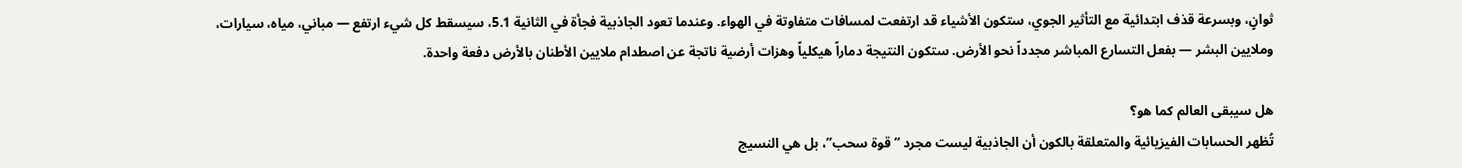ثوانٍ، وبسرعة قذف ابتدائية مع التأثير الجوي، ستكون الأشياء قد ارتفعت لمسافات متفاوتة في الهواء. وعندما تعود الجاذبية فجأة في الثانية 5.1، سيسقط كل شيء ارتفع — مباني، مياه، سيارات، وملايين البشر — بفعل التسارع المباشر مجدداً نحو الأرض. ستكون النتيجة دماراً هيكلياً وهزات أرضية ناتجة عن اصطدام ملايين الأطنان بالأرض دفعة واحدة.

هل سيبقى العالم كما هو؟
تُظهر الحسابات الفيزيائية والمتعلقة بالكون أن الجاذبية ليست مجرد “قوة سحب”، بل هي النسيج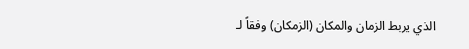الذي يربط الزمان والمكان (الزمكان) وفقاً لـ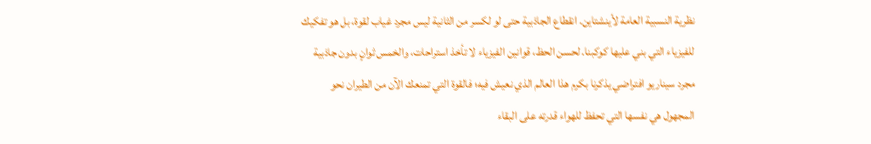نظرية النسبية العامة لأينشتاين. انقطاع الجاذبية حتى لو لكسر من الثانية ليس مجرد غياب لقوة، بل هو تفكيك للفيزياء التي بني عليها كوكبنا. لحسن الحظ، قوانين الفيزياء لا تأخذ استراحات، والخمس ثوانٍ بدون جاذبية مجرد سيناريو افتراضي يذكرنا بكرم هذا العالم الذي نعيش فيه؛ فالقوة التي تمنعك الآن من الطيران نحو المجهول هي نفسها التي تحفظ للهواء قدرته على البقاء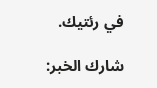في رئتيك.

شارك الخبر: